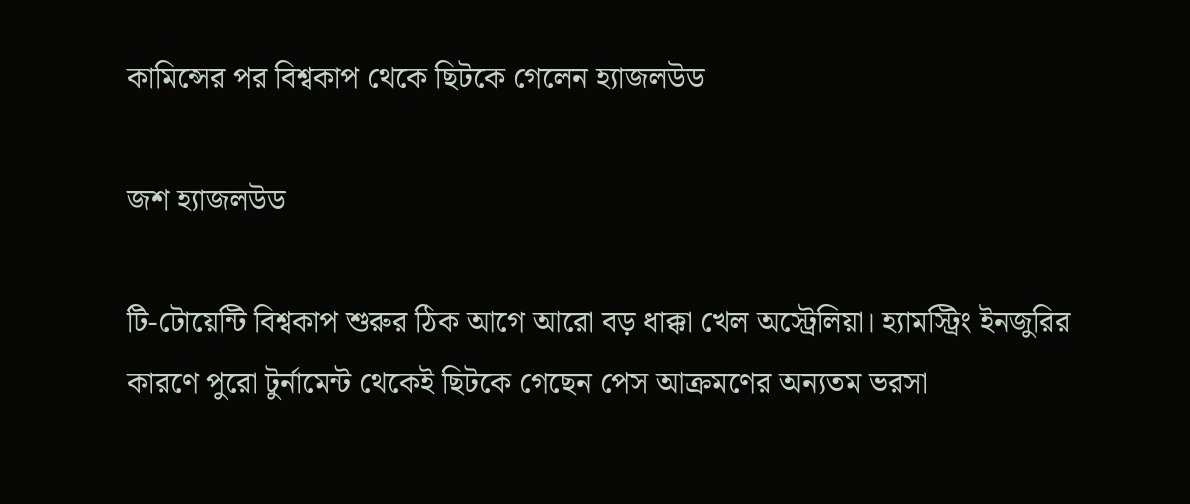কামিন্সের পর বিশ্বকাপ থেকে ছিটকে গেলেন হ্যাজলউড

জশ হ্যাজলউড

টি-টোয়েন্টি বিশ্বকাপ শুরুর ঠিক আগে আরো বড় ধাক্কা খেল অস্ট্রেলিয়া। হ্যামস্ট্রিং ইনজুরির কারণে পুরো টুর্নামেন্ট থেকেই ছিটকে গেছেন পেস আক্রমণের অন্যতম ভরসা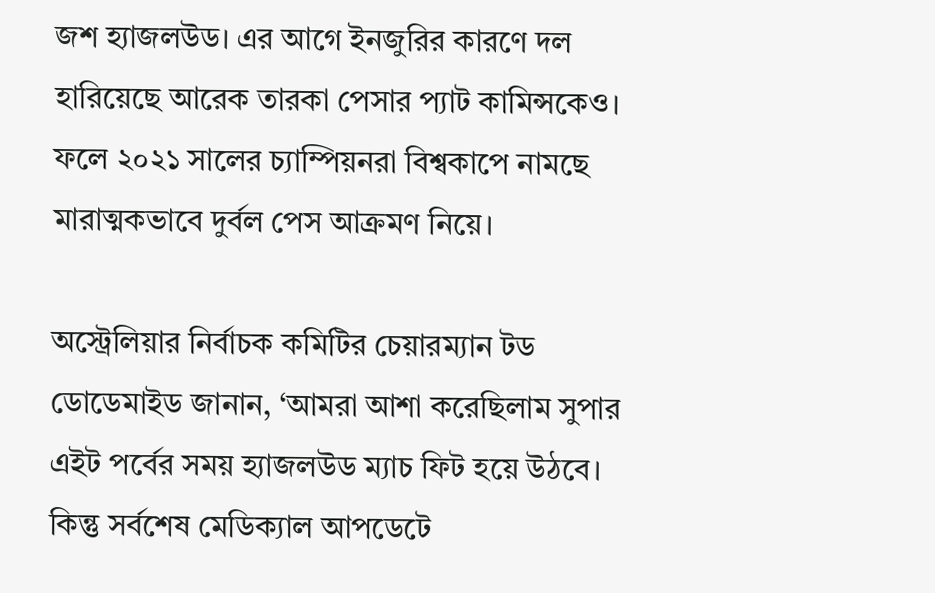জশ হ্যাজলউড। এর আগে ইনজুরির কারণে দল হারিয়েছে আরেক তারকা পেসার প্যাট কামিন্সকেও। ফলে ২০২১ সালের চ্যাম্পিয়নরা বিশ্বকাপে নামছে মারাত্মকভাবে দুর্বল পেস আক্রমণ নিয়ে।

অস্ট্রেলিয়ার নির্বাচক কমিটির চেয়ারম্যান টড ডোডেমাইড জানান, ‘আমরা আশা করেছিলাম সুপার এইট পর্বের সময় হ্যাজলউড ম্যাচ ফিট হয়ে উঠবে। কিন্তু সর্বশেষ মেডিক্যাল আপডেটে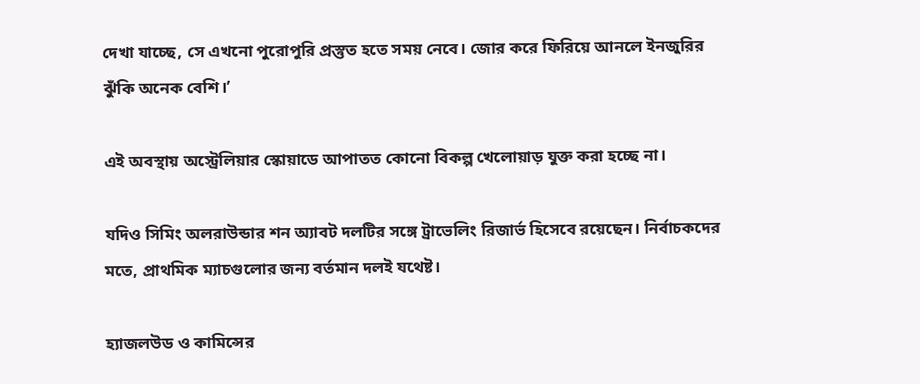দেখা যাচ্ছে, সে এখনো পুরোপুরি প্রস্তুত হতে সময় নেবে। জোর করে ফিরিয়ে আনলে ইনজুরির ঝুঁকি অনেক বেশি।’

এই অবস্থায় অস্ট্রেলিয়ার স্কোয়াডে আপাতত কোনো বিকল্প খেলোয়াড় যুক্ত করা হচ্ছে না।

যদিও সিমিং অলরাউন্ডার শন অ্যাবট দলটির সঙ্গে ট্রাভেলিং রিজার্ভ হিসেবে রয়েছেন। নির্বাচকদের মতে, প্রাথমিক ম্যাচগুলোর জন্য বর্তমান দলই যথেষ্ট।

হ্যাজলউড ও কামিন্সের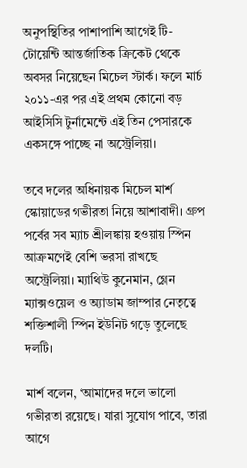অনুপস্থিতির পাশাপাশি আগেই টি-টোয়েন্টি আন্তর্জাতিক ক্রিকেট থেকে অবসর নিয়েছেন মিচেল স্টার্ক। ফলে মার্চ ২০১১-এর পর এই প্রথম কোনো বড় আইসিসি টুর্নামেন্টে এই তিন পেসারকে একসঙ্গে পাচ্ছে না অস্ট্রেলিয়া।

তবে দলের অধিনায়ক মিচেল মার্শ স্কোয়াডের গভীরতা নিয়ে আশাবাদী। গ্রুপ পর্বের সব ম্যাচ শ্রীলঙ্কায় হওয়ায় স্পিন আক্রমণেই বেশি ভরসা রাখছে অস্ট্রেলিয়া। ম্যাথিউ কুনেমান, গ্লেন ম্যাক্সওয়েল ও অ্যাডাম জাম্পার নেতৃত্বে শক্তিশালী স্পিন ইউনিট গড়ে তুলেছে দলটি।

মার্শ বলেন, ‘আমাদের দলে ভালো গভীরতা রয়েছে। যারা সুযোগ পাবে, তারা আগে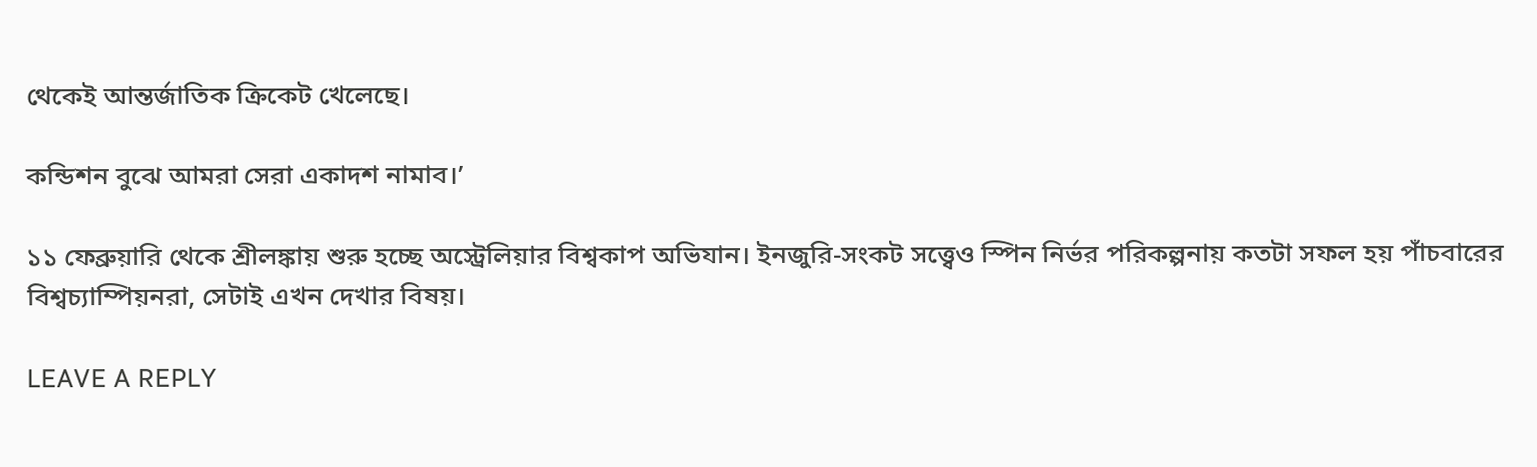থেকেই আন্তর্জাতিক ক্রিকেট খেলেছে।

কন্ডিশন বুঝে আমরা সেরা একাদশ নামাব।’

১১ ফেব্রুয়ারি থেকে শ্রীলঙ্কায় শুরু হচ্ছে অস্ট্রেলিয়ার বিশ্বকাপ অভিযান। ইনজুরি-সংকট সত্ত্বেও স্পিন নির্ভর পরিকল্পনায় কতটা সফল হয় পাঁচবারের বিশ্বচ্যাম্পিয়নরা, সেটাই এখন দেখার বিষয়।

LEAVE A REPLY